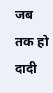जब तक हो दादी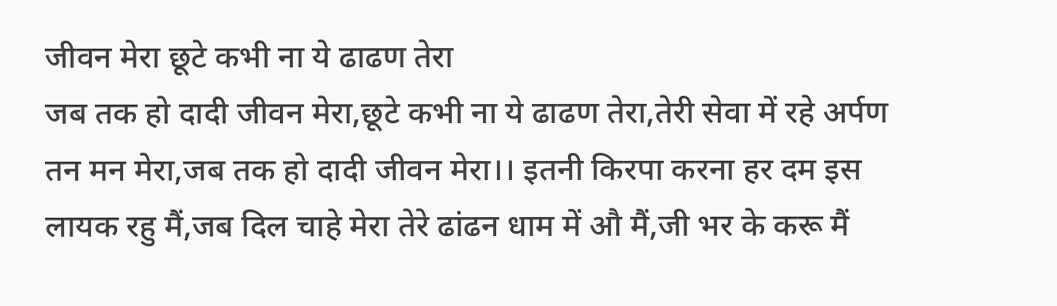जीवन मेरा छूटे कभी ना ये ढाढण तेरा
जब तक हो दादी जीवन मेरा,छूटे कभी ना ये ढाढण तेरा,तेरी सेवा में रहे अर्पण तन मन मेरा,जब तक हो दादी जीवन मेरा।। इतनी किरपा करना हर दम इस लायक रहु मैं,जब दिल चाहे मेरा तेरे ढांढन धाम में औ मैं,जी भर के करू मैं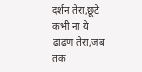दर्शन तेरा,छूटे कभी ना ये ढाढण तेरा,जब तक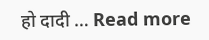हो दादी … Read more